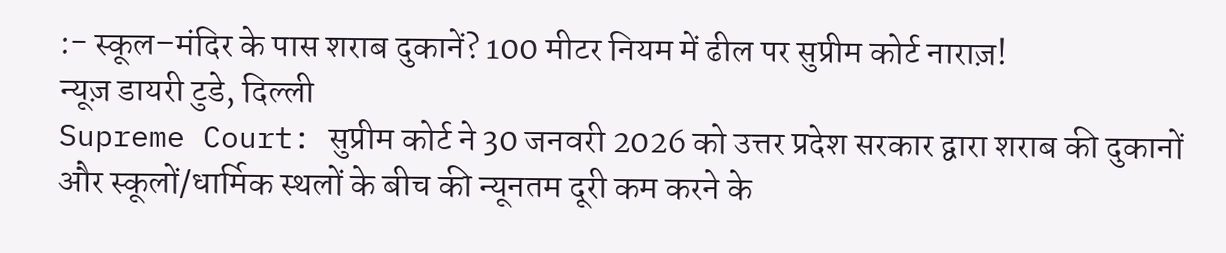:- स्कूल–मंदिर के पास शराब दुकानें? 100 मीटर नियम में ढील पर सुप्रीम कोर्ट नाराज़!
न्यूज़ डायरी टुडे, दिल्ली
Supreme Court: सुप्रीम कोर्ट ने 30 जनवरी 2026 को उत्तर प्रदेश सरकार द्वारा शराब की दुकानों और स्कूलों/धार्मिक स्थलों के बीच की न्यूनतम दूरी कम करने के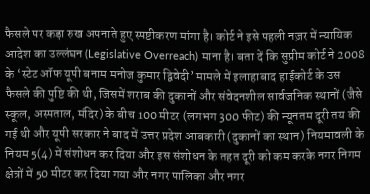फैसले पर कड़ा रुख अपनाते हुए स्पष्टीकरण मांगा है। कोर्ट ने इसे पहली नज़र में न्यायिक आदेश का उल्लंघन (Legislative Overreach) माना है। बता दें कि सुप्रीम कोर्ट ने 2008 के ‘स्टेट ऑफ यूपी बनाम मनोज कुमार द्विवेदी’ मामले में इलाहाबाद हाईकोर्ट के उस फैसले की पुष्टि की थी, जिसमें शराब की दुकानों और संवेदनशील सार्वजनिक स्थानों (जैसे स्कूल, अस्पताल, मंदिर) के बीच 100 मीटर (लगभग 300 फीट) की न्यूनतम दूरी तय की गई थी और यूपी सरकार ने बाद में उत्तर प्रदेश आबकारी(दुकानों का स्थान) नियमावली के नियम 5(4) में संशोधन कर दिया और इस संशोधन के तहत दूरी को कम करके नगर निगम क्षेत्रों में 50 मीटर कर दिया गया और नगर पालिका और नगर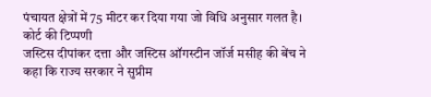पंचायत क्षेत्रों में 75 मीटर कर दिया गया जो विधि अनुसार गलत है।
कोर्ट की टिप्पणी
जस्टिस दीपांकर दत्ता और जस्टिस ऑगस्टीन जॉर्ज मसीह की बेंच ने कहा कि राज्य सरकार ने सुप्रीम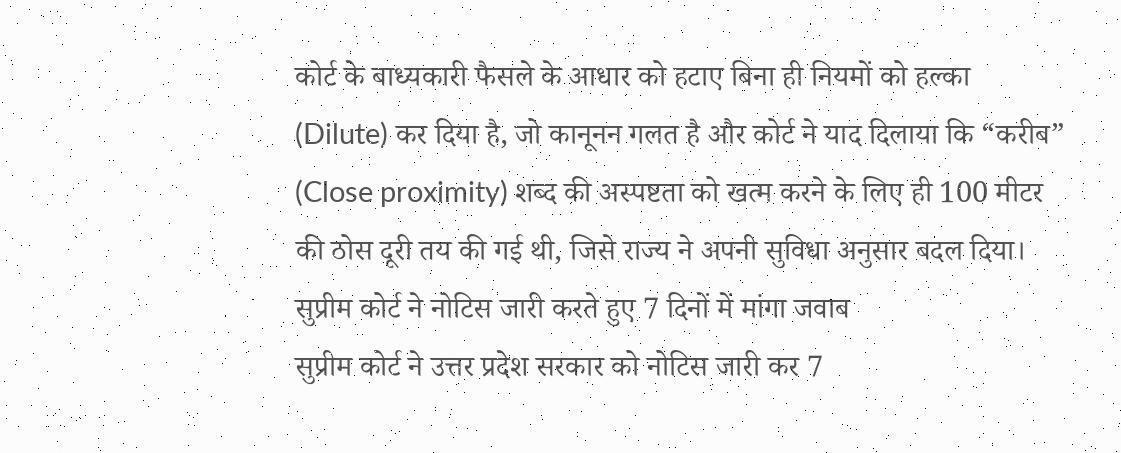कोर्ट के बाध्यकारी फैसले के आधार को हटाए बिना ही नियमों को हल्का (Dilute) कर दिया है, जो कानूनन गलत है और कोर्ट ने याद दिलाया कि “करीब” (Close proximity) शब्द की अस्पष्टता को खत्म करने के लिए ही 100 मीटर की ठोस दूरी तय की गई थी, जिसे राज्य ने अपनी सुविधा अनुसार बदल दिया।
सुप्रीम कोर्ट ने नोटिस जारी करते हुए 7 दिनों में मांगा जवाब
सुप्रीम कोर्ट ने उत्तर प्रदेश सरकार को नोटिस जारी कर 7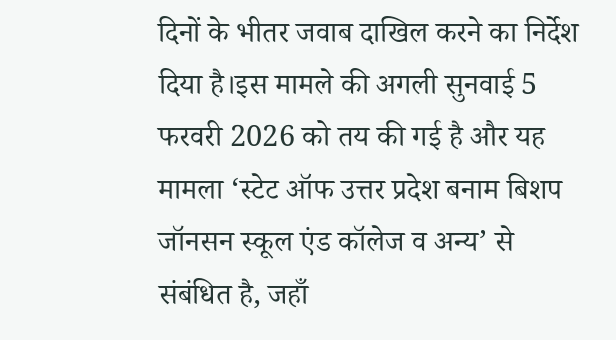दिनों के भीतर जवाब दाखिल करने का निर्देश दिया है।इस मामले की अगली सुनवाई 5 फरवरी 2026 को तय की गई है और यह मामला ‘स्टेट ऑफ उत्तर प्रदेश बनाम बिशप जॉनसन स्कूल एंड कॉलेज व अन्य’ से संबंधित है, जहाँ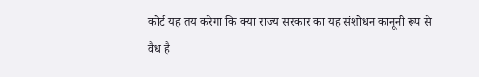कोर्ट यह तय करेगा कि क्या राज्य सरकार का यह संशोधन कानूनी रूप से वैध है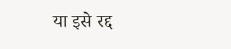या इसे रद्द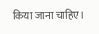किया जाना चाहिए।